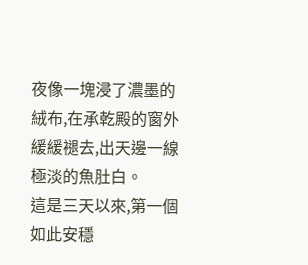夜像一塊浸了濃墨的絨布,在承乾殿的窗外緩緩褪去,出天邊一線極淡的魚肚白。
這是三天以來,第一個如此安穩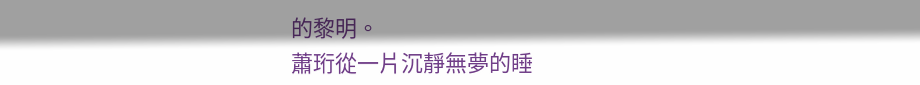的黎明。
蕭珩從一片沉靜無夢的睡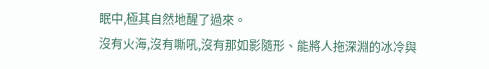眠中,極其自然地醒了過來。
沒有火海,沒有嘶吼,沒有那如影隨形、能將人拖深淵的冰冷與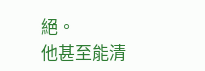絕。
他甚至能清